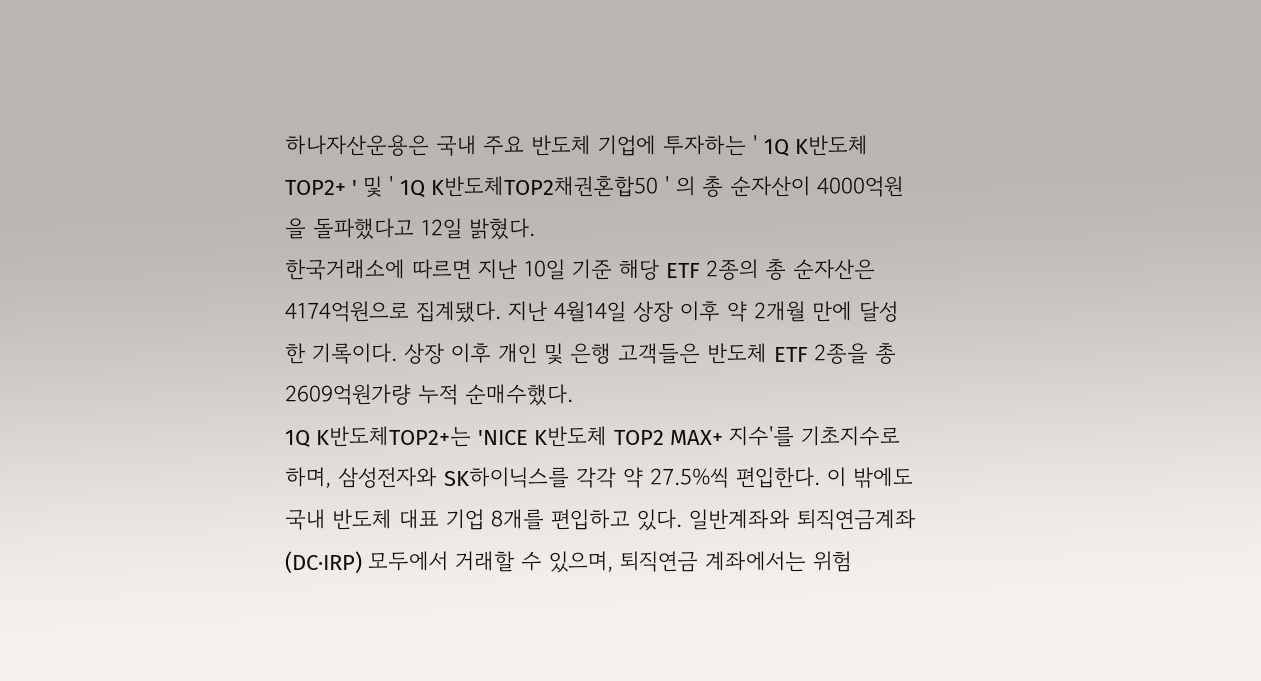하나자산운용은 국내 주요 반도체 기업에 투자하는 ' 1Q K반도체TOP2+ ' 및 ' 1Q K반도체TOP2채권혼합50 ' 의 총 순자산이 4000억원을 돌파했다고 12일 밝혔다.
한국거래소에 따르면 지난 10일 기준 해당 ETF 2종의 총 순자산은 4174억원으로 집계됐다. 지난 4월14일 상장 이후 약 2개월 만에 달성한 기록이다. 상장 이후 개인 및 은행 고객들은 반도체 ETF 2종을 총 2609억원가량 누적 순매수했다.
1Q K반도체TOP2+는 'NICE K반도체 TOP2 MAX+ 지수'를 기초지수로 하며, 삼성전자와 SK하이닉스를 각각 약 27.5%씩 편입한다. 이 밖에도 국내 반도체 대표 기업 8개를 편입하고 있다. 일반계좌와 퇴직연금계좌(DC·IRP) 모두에서 거래할 수 있으며, 퇴직연금 계좌에서는 위험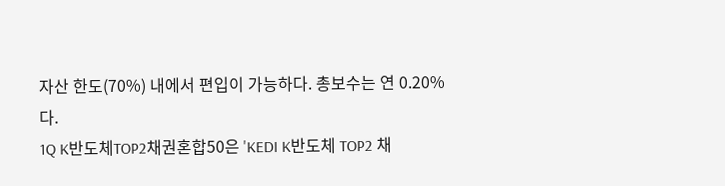자산 한도(70%) 내에서 편입이 가능하다. 총보수는 연 0.20%다.
1Q K반도체TOP2채권혼합50은 'KEDI K반도체 TOP2 채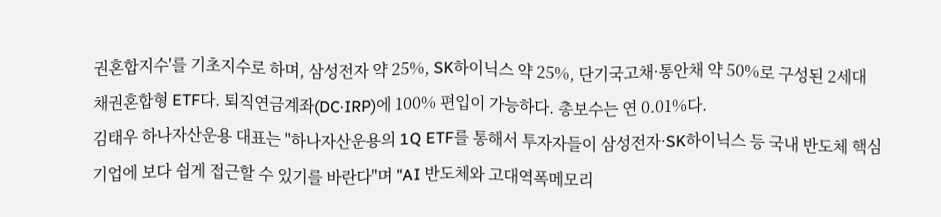권혼합지수'를 기초지수로 하며, 삼성전자 약 25%, SK하이닉스 약 25%, 단기국고채·통안채 약 50%로 구성된 2세대 채권혼합형 ETF다. 퇴직연금계좌(DC·IRP)에 100% 편입이 가능하다. 총보수는 연 0.01%다.
김태우 하나자산운용 대표는 "하나자산운용의 1Q ETF를 통해서 투자자들이 삼성전자·SK하이닉스 등 국내 반도체 핵심 기업에 보다 쉽게 접근할 수 있기를 바란다"며 "AI 반도체와 고대역폭메모리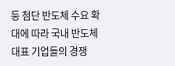등 첨단 반도체 수요 확대에 따라 국내 반도체 대표 기업들의 경쟁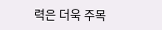력은 더욱 주목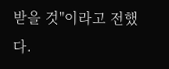받을 것"이라고 전했다.